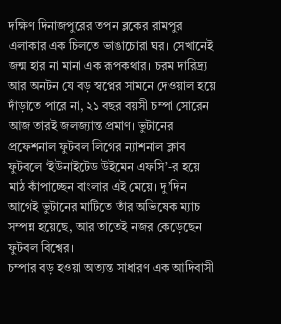দক্ষিণ দিনাজপুরের তপন ব্লকের রামপুর এলাকার এক চিলতে ভাঙাচোরা ঘর। সেখানেই জন্ম হার না মানা এক রূপকথার। চরম দারিদ্র্য আর অনটন যে বড় স্বপ্নের সামনে দেওয়াল হয়ে দাঁড়াতে পারে না, ২১ বছর বয়সী চম্পা সোরেন আজ তারই জলজ্যান্ত প্রমাণ। ভুটানের প্রফেশনাল ফুটবল লিগের ন্যাশনাল ক্লাব ফুটবলে ‘ইউনাইটেড উইমেন এফসি’-র হয়ে মাঠ কাঁপাচ্ছেন বাংলার এই মেয়ে। দু’দিন আগেই ভুটানের মাটিতে তাঁর অভিষেক ম্যাচ সম্পন্ন হয়েছে, আর তাতেই নজর কেড়েছেন ফুটবল বিশ্বের।
চম্পার বড় হওয়া অত্যন্ত সাধারণ এক আদিবাসী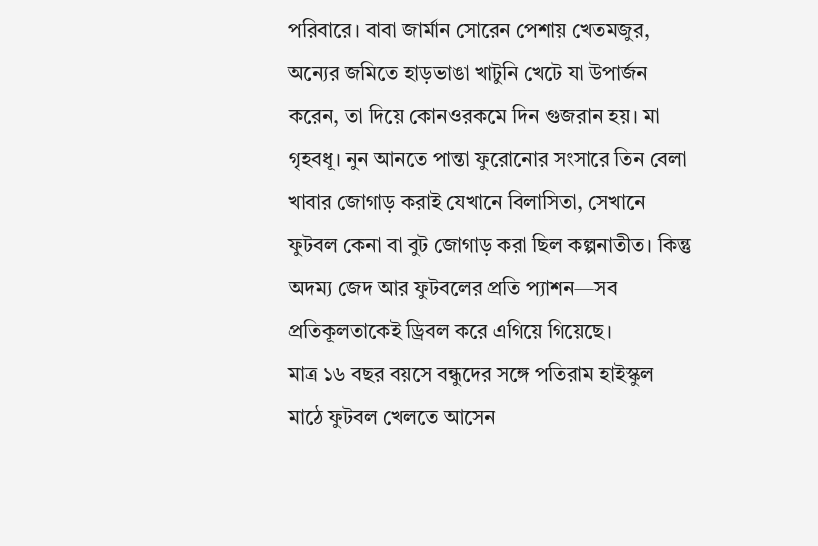পরিবারে। বাবা জার্মান সোরেন পেশায় খেতমজুর, অন্যের জমিতে হাড়ভাঙা খাটুনি খেটে যা উপার্জন করেন, তা দিয়ে কোনওরকমে দিন গুজরান হয়। মা গৃহবধূ। নুন আনতে পান্তা ফুরোনোর সংসারে তিন বেলা খাবার জোগাড় করাই যেখানে বিলাসিতা, সেখানে ফুটবল কেনা বা বুট জোগাড় করা ছিল কল্পনাতীত। কিন্তু অদম্য জেদ আর ফুটবলের প্রতি প্যাশন—সব প্রতিকূলতাকেই ড্রিবল করে এগিয়ে গিয়েছে।
মাত্র ১৬ বছর বয়সে বন্ধুদের সঙ্গে পতিরাম হাইস্কুল মাঠে ফুটবল খেলতে আসেন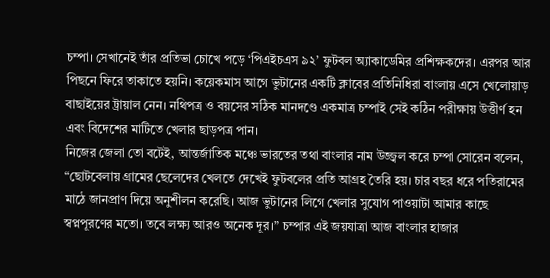চম্পা। সেখানেই তাঁর প্রতিভা চোখে পড়ে ‘পিএইচএস ৯২’ ফুটবল অ্যাকাডেমির প্রশিক্ষকদের। এরপর আর পিছনে ফিরে তাকাতে হয়নি। কয়েকমাস আগে ভুটানের একটি ক্লাবের প্রতিনিধিরা বাংলায় এসে খেলোয়াড় বাছাইয়ের ট্রায়াল নেন। নথিপত্র ও বয়সের সঠিক মানদণ্ডে একমাত্র চম্পাই সেই কঠিন পরীক্ষায় উত্তীর্ণ হন এবং বিদেশের মাটিতে খেলার ছাড়পত্র পান।
নিজের জেলা তো বটেই, আন্তর্জাতিক মঞ্চে ভারতের তথা বাংলার নাম উজ্জ্বল করে চম্পা সোরেন বলেন, “ছোটবেলায় গ্রামের ছেলেদের খেলতে দেখেই ফুটবলের প্রতি আগ্রহ তৈরি হয়। চার বছর ধরে পতিরামের মাঠে জানপ্রাণ দিয়ে অনুশীলন করেছি। আজ ভুটানের লিগে খেলার সুযোগ পাওয়াটা আমার কাছে স্বপ্নপূরণের মতো। তবে লক্ষ্য আরও অনেক দূর।” চম্পার এই জয়যাত্রা আজ বাংলার হাজার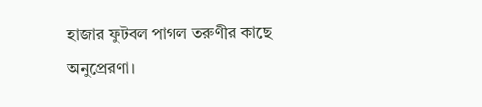হাজার ফুটবল পাগল তরুণীর কাছে অনুপ্রেরণা।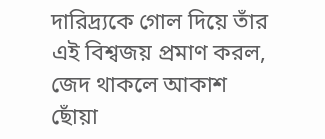দারিদ্র্যকে গোল দিয়ে তাঁর এই বিশ্বজয় প্রমাণ করল, জেদ থাকলে আকাশ ছোঁয়া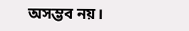অসম্ভব নয়।